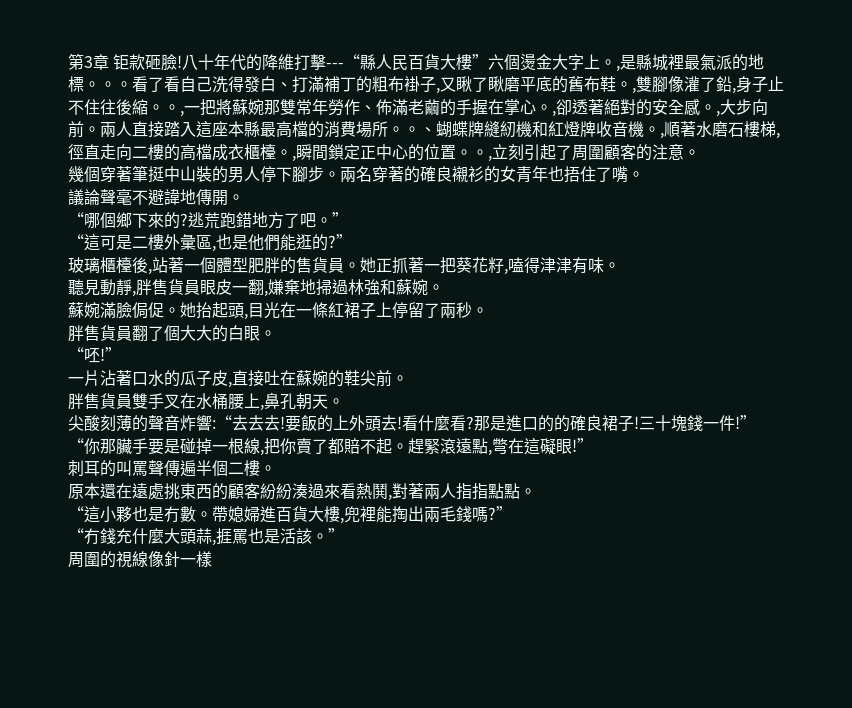第3章 钜款砸臉!八十年代的降維打擊---“縣人民百貨大樓”六個燙金大字上。,是縣城裡最氣派的地標。。。看了看自己洗得發白、打滿補丁的粗布褂子,又瞅了瞅磨平底的舊布鞋。,雙腳像灌了鉛,身子止不住往後縮。。,一把將蘇婉那雙常年勞作、佈滿老繭的手握在掌心。,卻透著絕對的安全感。,大步向前。兩人直接踏入這座本縣最高檔的消費場所。。、蝴蝶牌縫紉機和紅燈牌收音機。,順著水磨石樓梯,徑直走向二樓的高檔成衣櫃檯。,瞬間鎖定正中心的位置。。,立刻引起了周圍顧客的注意。
幾個穿著筆挺中山裝的男人停下腳步。兩名穿著的確良襯衫的女青年也捂住了嘴。
議論聲毫不避諱地傳開。
“哪個鄉下來的?逃荒跑錯地方了吧。”
“這可是二樓外彙區,也是他們能逛的?”
玻璃櫃檯後,站著一個體型肥胖的售貨員。她正抓著一把葵花籽,嗑得津津有味。
聽見動靜,胖售貨員眼皮一翻,嫌棄地掃過林強和蘇婉。
蘇婉滿臉侷促。她抬起頭,目光在一條紅裙子上停留了兩秒。
胖售貨員翻了個大大的白眼。
“呸!”
一片沾著口水的瓜子皮,直接吐在蘇婉的鞋尖前。
胖售貨員雙手叉在水桶腰上,鼻孔朝天。
尖酸刻薄的聲音炸響:“去去去!要飯的上外頭去!看什麼看?那是進口的的確良裙子!三十塊錢一件!”
“你那臟手要是碰掉一根線,把你賣了都賠不起。趕緊滾遠點,彆在這礙眼!”
刺耳的叫罵聲傳遍半個二樓。
原本還在遠處挑東西的顧客紛紛湊過來看熱鬨,對著兩人指指點點。
“這小夥也是冇數。帶媳婦進百貨大樓,兜裡能掏出兩毛錢嗎?”
“冇錢充什麼大頭蒜,捱罵也是活該。”
周圍的視線像針一樣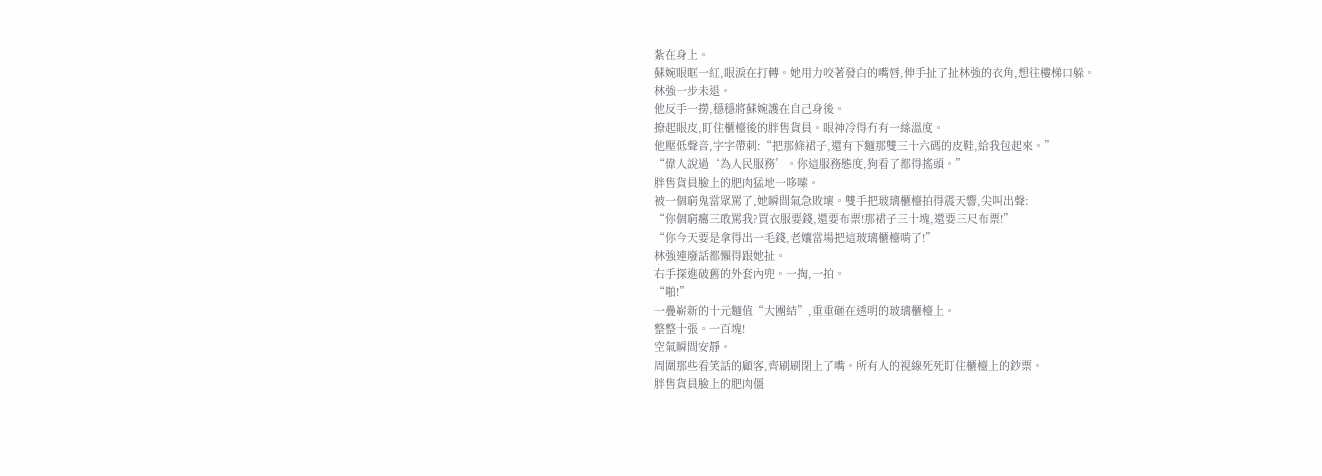紮在身上。
蘇婉眼眶一紅,眼淚在打轉。她用力咬著發白的嘴唇,伸手扯了扯林強的衣角,想往樓梯口躲。
林強一步未退。
他反手一撈,穩穩將蘇婉護在自己身後。
撩起眼皮,盯住櫃檯後的胖售貨員。眼神冷得冇有一絲溫度。
他壓低聲音,字字帶刺:“把那條裙子,還有下麵那雙三十六碼的皮鞋,給我包起來。”
“偉人說過‘為人民服務’。你這服務態度,狗看了都得搖頭。”
胖售貨員臉上的肥肉猛地一哆嗦。
被一個窮鬼當眾罵了,她瞬間氣急敗壞。雙手把玻璃櫃檯拍得震天響,尖叫出聲:
“你個窮癟三敢罵我?買衣服要錢,還要布票!那裙子三十塊,還要三尺布票!”
“你今天要是拿得出一毛錢,老孃當場把這玻璃櫃檯啃了!”
林強連廢話都懶得跟她扯。
右手探進破舊的外套內兜。一掏,一拍。
“啪!”
一疊嶄新的十元麵值“大團結”,重重砸在透明的玻璃櫃檯上。
整整十張。一百塊!
空氣瞬間安靜。
周圍那些看笑話的顧客,齊刷刷閉上了嘴。所有人的視線死死盯住櫃檯上的鈔票。
胖售貨員臉上的肥肉僵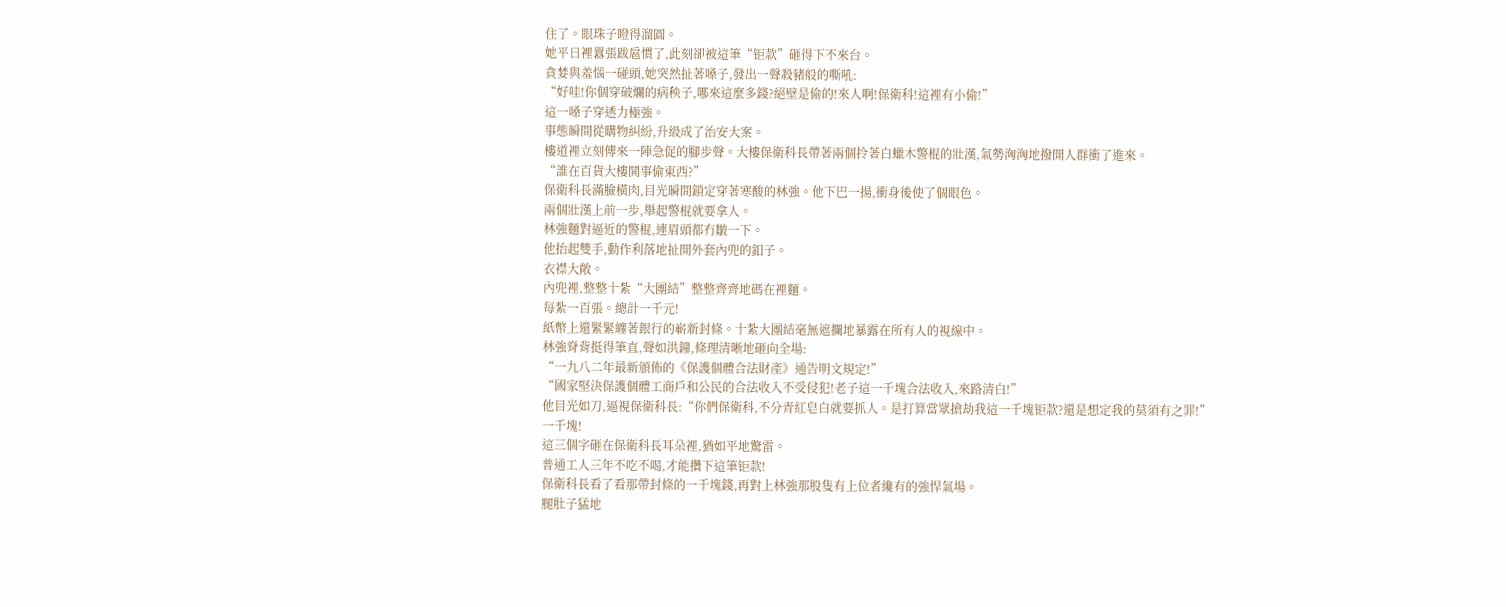住了。眼珠子瞪得溜圓。
她平日裡囂張跋扈慣了,此刻卻被這筆“钜款”砸得下不來台。
貪婪與羞惱一碰頭,她突然扯著嗓子,發出一聲殺豬般的嘶吼:
“好哇!你個穿破爛的病秧子,哪來這麼多錢?絕壁是偷的!來人啊!保衛科!這裡有小偷!”
這一嗓子穿透力極強。
事態瞬間從購物糾紛,升級成了治安大案。
樓道裡立刻傳來一陣急促的腳步聲。大樓保衛科長帶著兩個拎著白蠟木警棍的壯漢,氣勢洶洶地撥開人群衝了進來。
“誰在百貨大樓鬨事偷東西?”
保衛科長滿臉橫肉,目光瞬間鎖定穿著寒酸的林強。他下巴一揚,衝身後使了個眼色。
兩個壯漢上前一步,舉起警棍就要拿人。
林強麵對逼近的警棍,連眉頭都冇皺一下。
他抬起雙手,動作利落地扯開外套內兜的釦子。
衣襟大敞。
內兜裡,整整十紮“大團結”整整齊齊地碼在裡麵。
每紮一百張。總計一千元!
紙幣上還緊緊纏著銀行的嶄新封條。十紮大團結毫無遮攔地暴露在所有人的視線中。
林強脊背挺得筆直,聲如洪鐘,條理清晰地砸向全場:
“一九八二年最新頒佈的《保護個體合法財產》通告明文規定!”
“國家堅決保護個體工商戶和公民的合法收入不受侵犯!老子這一千塊合法收入,來路清白!”
他目光如刀,逼視保衛科長:“你們保衛科,不分青紅皂白就要抓人。是打算當眾搶劫我這一千塊钜款?還是想定我的莫須有之罪!”
一千塊!
這三個字砸在保衛科長耳朵裡,猶如平地驚雷。
普通工人三年不吃不喝,才能攢下這筆钜款!
保衛科長看了看那帶封條的一千塊錢,再對上林強那股隻有上位者纔有的強悍氣場。
腿肚子猛地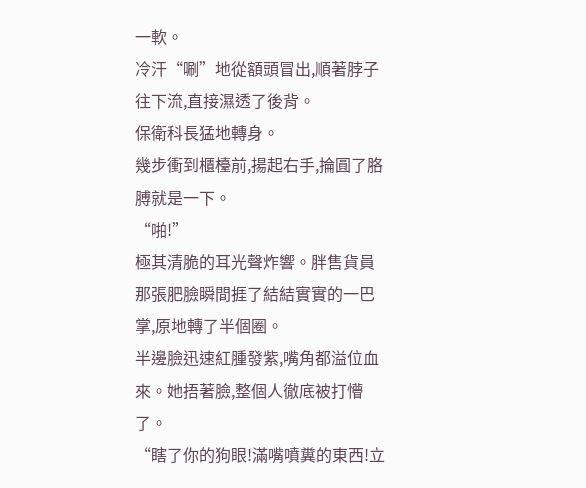一軟。
冷汗“唰”地從額頭冒出,順著脖子往下流,直接濕透了後背。
保衛科長猛地轉身。
幾步衝到櫃檯前,揚起右手,掄圓了胳膊就是一下。
“啪!”
極其清脆的耳光聲炸響。胖售貨員那張肥臉瞬間捱了結結實實的一巴掌,原地轉了半個圈。
半邊臉迅速紅腫發紫,嘴角都溢位血來。她捂著臉,整個人徹底被打懵了。
“瞎了你的狗眼!滿嘴噴糞的東西!立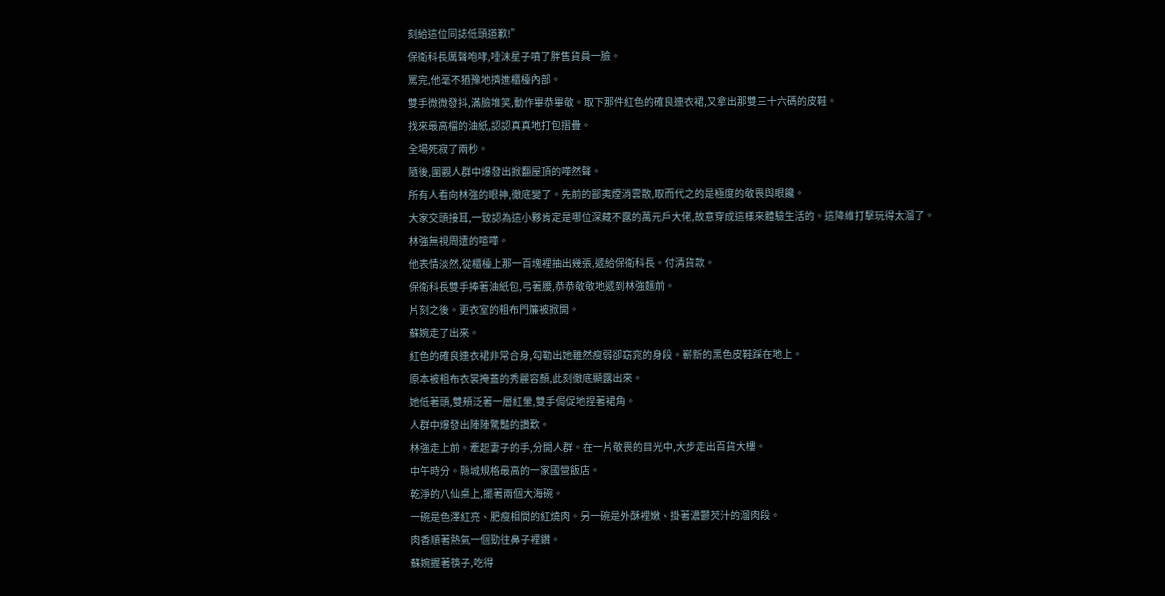刻給這位同誌低頭道歉!”
保衛科長厲聲咆哮,唾沫星子噴了胖售貨員一臉。
罵完,他毫不猶豫地擠進櫃檯內部。
雙手微微發抖,滿臉堆笑,動作畢恭畢敬。取下那件紅色的確良連衣裙,又拿出那雙三十六碼的皮鞋。
找來最高檔的油紙,認認真真地打包摺疊。
全場死寂了兩秒。
隨後,圍觀人群中爆發出掀翻屋頂的嘩然聲。
所有人看向林強的眼神,徹底變了。先前的鄙夷煙消雲散,取而代之的是極度的敬畏與眼饞。
大家交頭接耳,一致認為這小夥肯定是哪位深藏不露的萬元戶大佬,故意穿成這樣來體驗生活的。這降維打擊玩得太溜了。
林強無視周遭的喧嘩。
他表情淡然,從櫃檯上那一百塊裡抽出幾張,遞給保衛科長。付清貨款。
保衛科長雙手捧著油紙包,弓著腰,恭恭敬敬地遞到林強麵前。
片刻之後。更衣室的粗布門簾被掀開。
蘇婉走了出來。
紅色的確良連衣裙非常合身,勾勒出她雖然瘦弱卻窈窕的身段。嶄新的黑色皮鞋踩在地上。
原本被粗布衣裳掩蓋的秀麗容顏,此刻徹底顯露出來。
她低著頭,雙頰泛著一層紅暈,雙手侷促地捏著裙角。
人群中爆發出陣陣驚豔的讚歎。
林強走上前。牽起妻子的手,分開人群。在一片敬畏的目光中,大步走出百貨大樓。
中午時分。縣城規格最高的一家國營飯店。
乾淨的八仙桌上,擺著兩個大海碗。
一碗是色澤紅亮、肥瘦相間的紅燒肉。另一碗是外酥裡嫩、掛著濃鬱芡汁的溜肉段。
肉香順著熱氣一個勁往鼻子裡鑽。
蘇婉握著筷子,吃得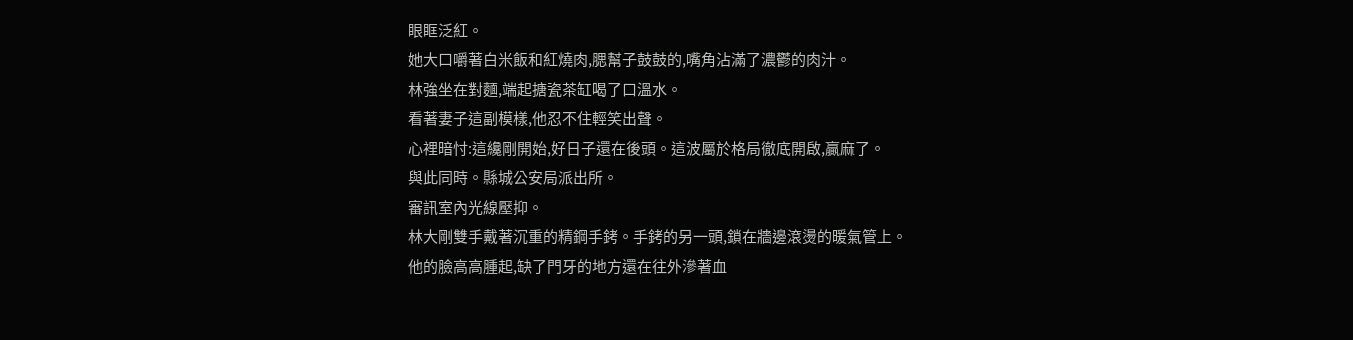眼眶泛紅。
她大口嚼著白米飯和紅燒肉,腮幫子鼓鼓的,嘴角沾滿了濃鬱的肉汁。
林強坐在對麵,端起搪瓷茶缸喝了口溫水。
看著妻子這副模樣,他忍不住輕笑出聲。
心裡暗忖:這纔剛開始,好日子還在後頭。這波屬於格局徹底開啟,贏麻了。
與此同時。縣城公安局派出所。
審訊室內光線壓抑。
林大剛雙手戴著沉重的精鋼手銬。手銬的另一頭,鎖在牆邊滾燙的暖氣管上。
他的臉高高腫起,缺了門牙的地方還在往外滲著血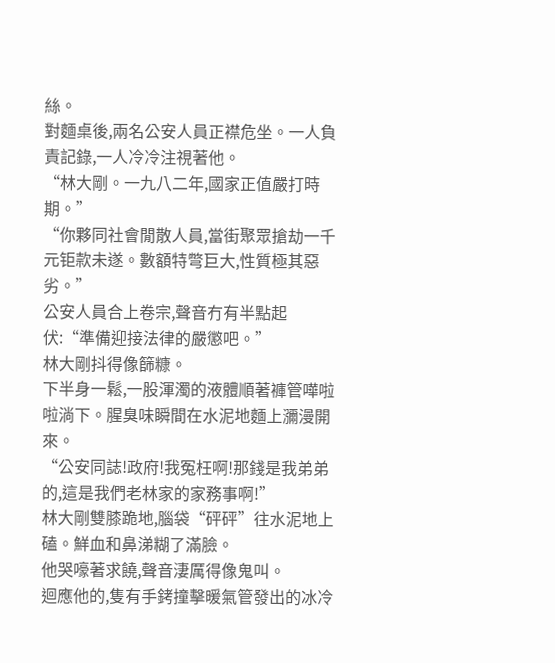絲。
對麵桌後,兩名公安人員正襟危坐。一人負責記錄,一人冷冷注視著他。
“林大剛。一九八二年,國家正值嚴打時期。”
“你夥同社會閒散人員,當街聚眾搶劫一千元钜款未遂。數額特彆巨大,性質極其惡劣。”
公安人員合上卷宗,聲音冇有半點起伏:“準備迎接法律的嚴懲吧。”
林大剛抖得像篩糠。
下半身一鬆,一股渾濁的液體順著褲管嘩啦啦淌下。腥臭味瞬間在水泥地麵上瀰漫開來。
“公安同誌!政府!我冤枉啊!那錢是我弟弟的,這是我們老林家的家務事啊!”
林大剛雙膝跪地,腦袋“砰砰”往水泥地上磕。鮮血和鼻涕糊了滿臉。
他哭嚎著求饒,聲音淒厲得像鬼叫。
迴應他的,隻有手銬撞擊暖氣管發出的冰冷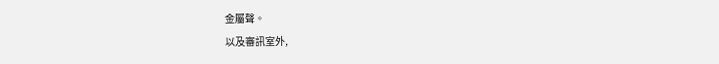金屬聲。
以及審訊室外,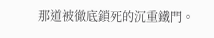那道被徹底鎖死的沉重鐵門。